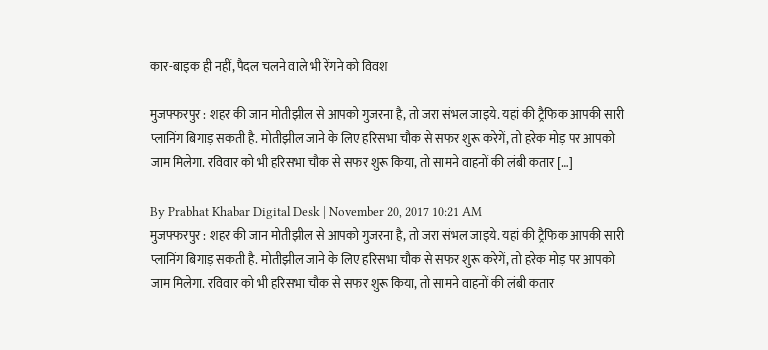कार-बाइक ही नहीं, पैदल चलने वाले भी रेंगने को विवश

मुजफ्फरपुर : शहर की जान मोतीझील से आपको गुजरना है, तो जरा संभल जाइये. यहां की ट्रैफिक आपकी सारी प्लानिंग बिगाड़ सकती है. मोतीझील जाने के लिए हरिसभा चौक से सफर शुरू करेगें, तो हरेक मोड़ पर आपको जाम मिलेगा. रविवार को भी हरिसभा चौक से सफर शुरू किया, तो सामने वाहनों की लंबी कतार […]

By Prabhat Khabar Digital Desk | November 20, 2017 10:21 AM
मुजफ्फरपुर : शहर की जान मोतीझील से आपको गुजरना है, तो जरा संभल जाइये. यहां की ट्रैफिक आपकी सारी प्लानिंग बिगाड़ सकती है. मोतीझील जाने के लिए हरिसभा चौक से सफर शुरू करेगें, तो हरेक मोड़ पर आपको जाम मिलेगा. रविवार को भी हरिसभा चौक से सफर शुरू किया, तो सामने वाहनों की लंबी कतार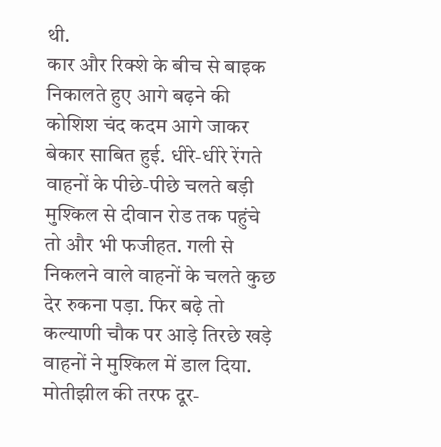थी.
कार और रिक्शे के बीच से बाइक निकालते हुए आगे बढ़ने की कोशिश चंद कदम आगे जाकर बेकार साबित हुई. धीरे-धीरे रेंगते वाहनों के पीछे-पीछे चलते बड़ी मुश्किल से दीवान रोड तक पहुंचे तो और भी फजीहत. गली से निकलने वाले वाहनों के चलते कुछ देर रुकना पड़ा. फिर बढ़े तो कल्याणी चौक पर आड़े तिरछे खड़े वाहनों ने मुश्किल में डाल दिया.
मोतीझील की तरफ दूर-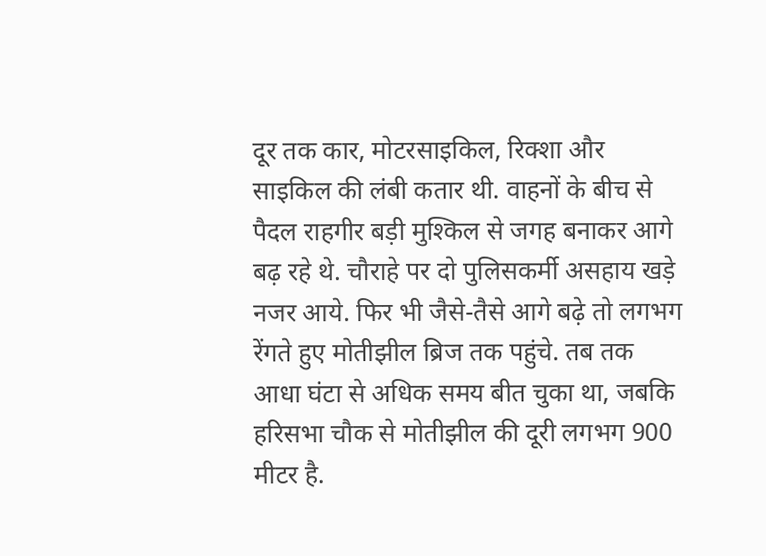दूर तक कार, मोटरसाइकिल, रिक्शा और साइकिल की लंबी कतार थी. वाहनों के बीच से पैदल राहगीर बड़ी मुश्किल से जगह बनाकर आगे बढ़ रहे थे. चौराहे पर दो पुलिसकर्मी असहाय खड़े नजर आये. फिर भी जैसे-तैसे आगे बढ़े तो लगभग रेंगते हुए मोतीझील ब्रिज तक पहुंचे. तब तक आधा घंटा से अधिक समय बीत चुका था, जबकि हरिसभा चौक से मोतीझील की दूरी लगभग 900 मीटर है.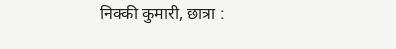निक्की कुमारी, छात्रा :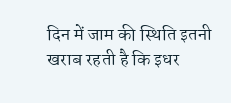दिन में जाम की स्थिति इतनी खराब रहती है कि इधर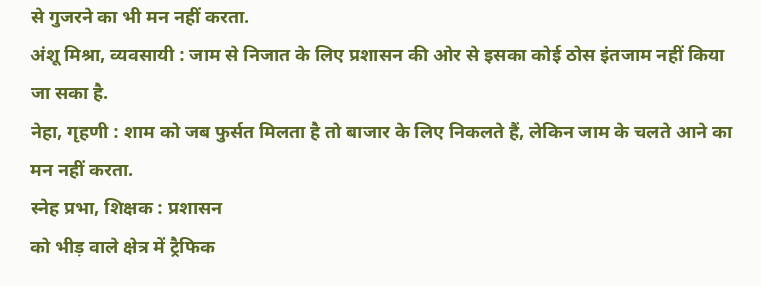से गुजरने का भी मन नहीं करता.
अंशू मिश्रा, व्यवसायी : जाम से निजात के लिए प्रशासन की ओर से इसका कोई ठोस इंतजाम नहीं किया जा सका है.
नेहा, गृहणी : शाम को जब फुर्सत मिलता है तो बाजार के लिए निकलते हैं, लेकिन जाम के चलते आने का मन नहीं करता.
स्नेह प्रभा, शिक्षक : प्रशासन
को भीड़ वाले क्षेत्र में ट्रैफिक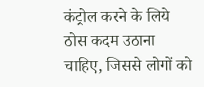कंट्रोल करने के लिये ठोस कदम उठाना चाहिए, जिससे लोगों को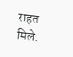राहत मिले.